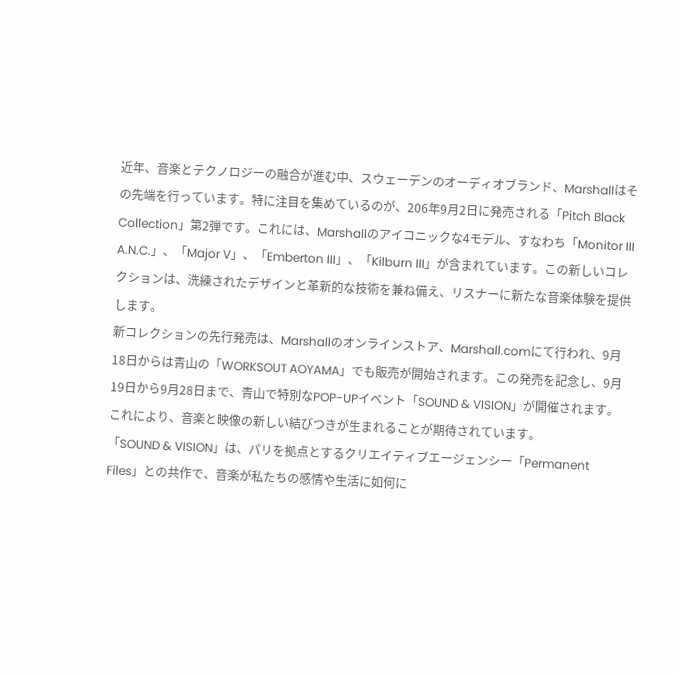近年、音楽とテクノロジーの融合が進む中、スウェーデンのオーディオブランド、Marshallはその先端を行っています。特に注目を集めているのが、206年9月2日に発売される「Pitch Black Collection」第2弾です。これには、Marshallのアイコニックな4モデル、すなわち「Monitor III A.N.C.」、「Major V」、「Emberton III」、「Kilburn III」が含まれています。この新しいコレクションは、洗練されたデザインと革新的な技術を兼ね備え、リスナーに新たな音楽体験を提供します。
新コレクションの先行発売は、Marshallのオンラインストア、Marshall.comにて行われ、9月18日からは青山の「WORKSOUT AOYAMA」でも販売が開始されます。この発売を記念し、9月19日から9月28日まで、青山で特別なPOP-UPイベント「SOUND & VISION」が開催されます。これにより、音楽と映像の新しい結びつきが生まれることが期待されています。
「SOUND & VISION」は、パリを拠点とするクリエイティブエージェンシー「Permanent Files」との共作で、音楽が私たちの感情や生活に如何に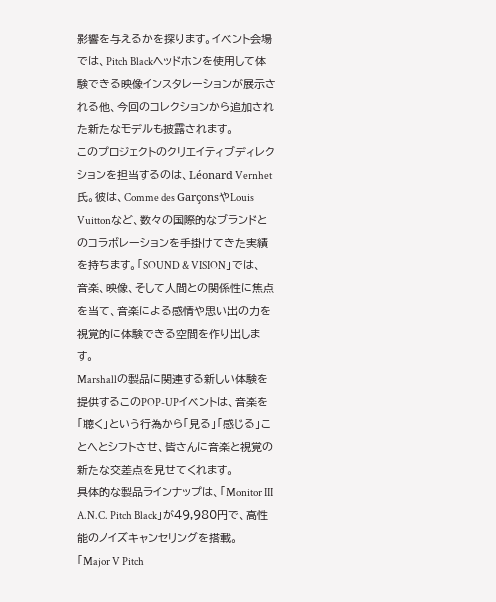影響を与えるかを探ります。イベント会場では、Pitch Blackヘッドホンを使用して体験できる映像インスタレーションが展示される他、今回のコレクションから追加された新たなモデルも披露されます。
このプロジェクトのクリエイティブディレクションを担当するのは、Léonard Vernhet氏。彼は、Comme des GarçonsやLouis Vuittonなど、数々の国際的なブランドとのコラボレーションを手掛けてきた実績を持ちます。「SOUND & VISION」では、音楽、映像、そして人間との関係性に焦点を当て、音楽による感情や思い出の力を視覚的に体験できる空間を作り出します。
Marshallの製品に関連する新しい体験を提供するこのPOP-UPイベントは、音楽を「聴く」という行為から「見る」「感じる」ことへとシフトさせ、皆さんに音楽と視覚の新たな交差点を見せてくれます。
具体的な製品ラインナップは、「Monitor III A.N.C. Pitch Black」が49,980円で、高性能のノイズキャンセリングを搭載。
「Major V Pitch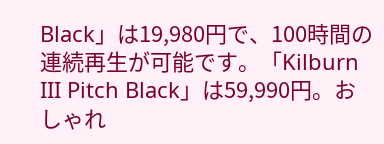Black」は19,980円で、100時間の連続再生が可能です。「Kilburn III Pitch Black」は59,990円。おしゃれ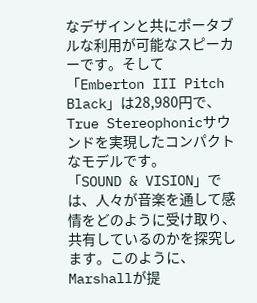なデザインと共にポータブルな利用が可能なスピーカーです。そして「Emberton III Pitch Black」は28,980円で、True Stereophonicサウンドを実現したコンパクトなモデルです。
「SOUND & VISION」では、人々が音楽を通して感情をどのように受け取り、共有しているのかを探究します。このように、Marshallが提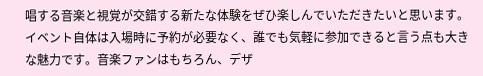唱する音楽と視覚が交錯する新たな体験をぜひ楽しんでいただきたいと思います。イベント自体は入場時に予約が必要なく、誰でも気軽に参加できると言う点も大きな魅力です。音楽ファンはもちろん、デザ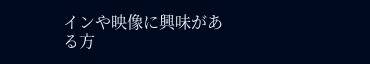インや映像に興味がある方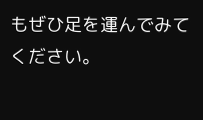もぜひ足を運んでみてください。